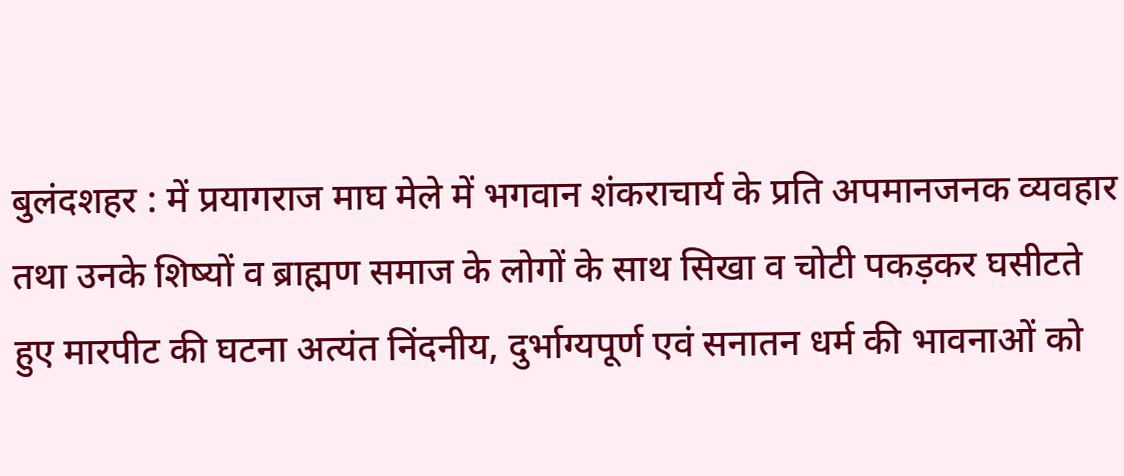बुलंदशहर : में प्रयागराज माघ मेले में भगवान शंकराचार्य के प्रति अपमानजनक व्यवहार तथा उनके शिष्यों व ब्राह्मण समाज के लोगों के साथ सिखा व चोटी पकड़कर घसीटते हुए मारपीट की घटना अत्यंत निंदनीय, दुर्भाग्यपूर्ण एवं सनातन धर्म की भावनाओं को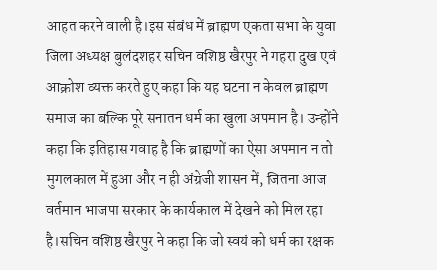आहत करने वाली है।इस संबंध में ब्राह्मण एकता सभा के युवा जिला अध्यक्ष बुलंदशहर सचिन वशिष्ठ खैरपुर ने गहरा दुख एवं आक्रोश व्यक्त करते हुए कहा कि यह घटना न केवल ब्राह्मण समाज का बल्कि पूरे सनातन धर्म का खुला अपमान है। उन्होंने कहा कि इतिहास गवाह है कि ब्राह्मणों का ऐसा अपमान न तो मुगलकाल में हुआ और न ही अंग्रेजी शासन में, जितना आज वर्तमान भाजपा सरकार के कार्यकाल में देखने को मिल रहा है।सचिन वशिष्ठ खैरपुर ने कहा कि जो स्वयं को धर्म का रक्षक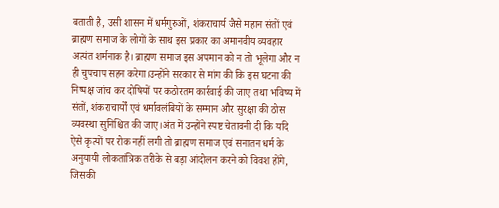बताती है, उसी शासन में धर्मगुरुओं, शंकराचार्य जैसे महान संतों एवं ब्राह्मण समाज के लोगों के साथ इस प्रकार का अमानवीय व्यवहार अत्यंत शर्मनाक है। ब्राह्मण समाज इस अपमान को न तो भूलेगा और न ही चुपचाप सहन करेगा।उन्होंने सरकार से मांग की कि इस घटना की निष्पक्ष जांच कर दोषियों पर कठोरतम कार्रवाई की जाए तथा भविष्य में संतों, शंकराचार्यों एवं धर्मावलंबियों के सम्मान और सुरक्षा की ठोस व्यवस्था सुनिश्चित की जाए।अंत में उन्होंने स्पष्ट चेतावनी दी कि यदि ऐसे कृत्यों पर रोक नहीं लगी तो ब्राह्मण समाज एवं सनातन धर्म के अनुयायी लोकतांत्रिक तरीके से बड़ा आंदोलन करने को विवश होंगे, जिसकी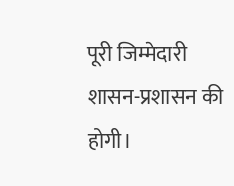पूरी जिम्मेदारी शासन-प्रशासन की होगी।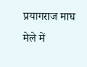प्रयागराज माघ मेले में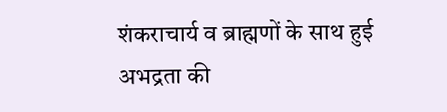शंकराचार्य व ब्राह्मणों के साथ हुई अभद्रता की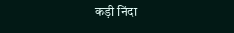कड़ी निंदा